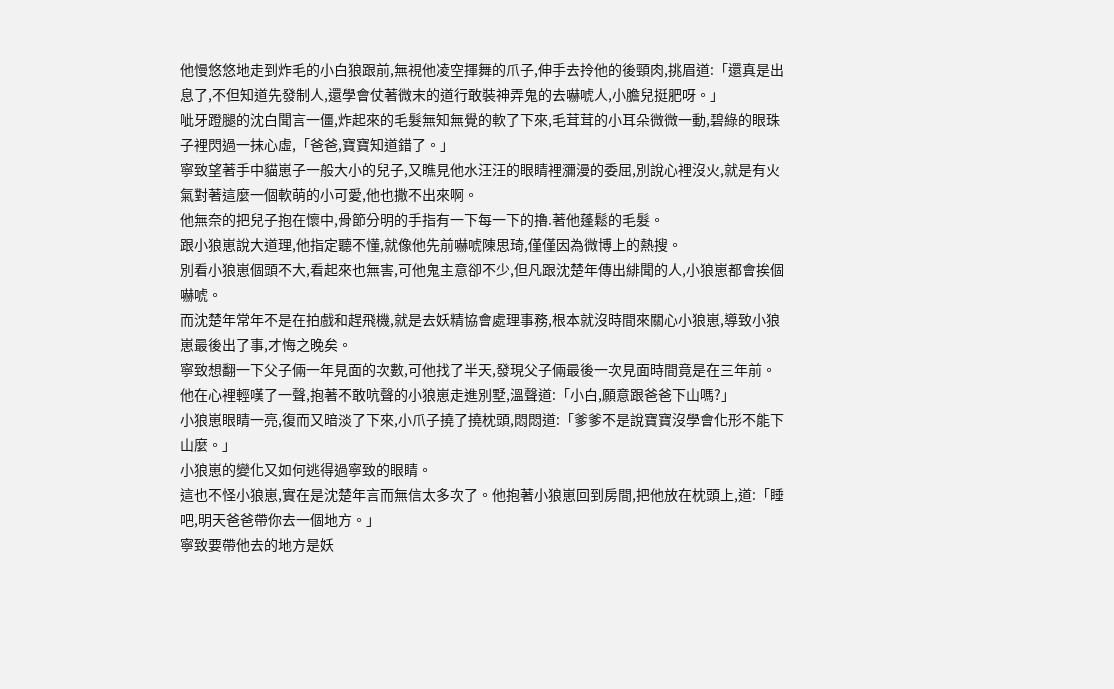他慢悠悠地走到炸毛的小白狼跟前,無視他凌空揮舞的爪子,伸手去拎他的後頸肉,挑眉道:「還真是出息了,不但知道先發制人,還學會仗著微末的道行敢裝神弄鬼的去嚇唬人,小膽兒挺肥呀。」
呲牙蹬腿的沈白聞言一僵,炸起來的毛髮無知無覺的軟了下來,毛茸茸的小耳朵微微一動,碧綠的眼珠子裡閃過一抹心虛,「爸爸,寶寶知道錯了。」
寧致望著手中貓崽子一般大小的兒子,又瞧見他水汪汪的眼睛裡瀰漫的委屈,別說心裡沒火,就是有火氣對著這麼一個軟萌的小可愛,他也撒不出來啊。
他無奈的把兒子抱在懷中,骨節分明的手指有一下每一下的擼.著他蓬鬆的毛髮。
跟小狼崽說大道理,他指定聽不懂,就像他先前嚇唬陳思琦,僅僅因為微博上的熱搜。
別看小狼崽個頭不大,看起來也無害,可他鬼主意卻不少,但凡跟沈楚年傳出緋聞的人,小狼崽都會挨個嚇唬。
而沈楚年常年不是在拍戲和趕飛機,就是去妖精協會處理事務,根本就沒時間來關心小狼崽,導致小狼崽最後出了事,才悔之晚矣。
寧致想翻一下父子倆一年見面的次數,可他找了半天,發現父子倆最後一次見面時間竟是在三年前。
他在心裡輕嘆了一聲,抱著不敢吭聲的小狼崽走進別墅,溫聲道:「小白,願意跟爸爸下山嗎?」
小狼崽眼睛一亮,復而又暗淡了下來,小爪子撓了撓枕頭,悶悶道:「爹爹不是說寶寶沒學會化形不能下山麼。」
小狼崽的變化又如何逃得過寧致的眼睛。
這也不怪小狼崽,實在是沈楚年言而無信太多次了。他抱著小狼崽回到房間,把他放在枕頭上,道:「睡吧,明天爸爸帶你去一個地方。」
寧致要帶他去的地方是妖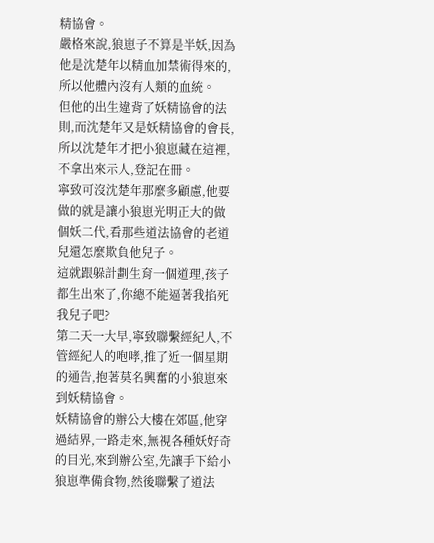精協會。
嚴格來說,狼崽子不算是半妖,因為他是沈楚年以精血加禁術得來的,所以他體內沒有人類的血統。
但他的出生違背了妖精協會的法則,而沈楚年又是妖精協會的會長,所以沈楚年才把小狼崽藏在這裡,不拿出來示人,登記在冊。
寧致可沒沈楚年那麼多顧慮,他要做的就是讓小狼崽光明正大的做個妖二代,看那些道法協會的老道兒還怎麼欺負他兒子。
這就跟躲計劃生育一個道理,孩子都生出來了,你總不能逼著我掐死我兒子吧?
第二天一大早,寧致聯繫經紀人,不管經紀人的咆哮,推了近一個星期的通告,抱著莫名興奮的小狼崽來到妖精協會。
妖精協會的辦公大樓在郊區,他穿過結界,一路走來,無視各種妖好奇的目光,來到辦公室,先讓手下給小狼崽準備食物,然後聯繫了道法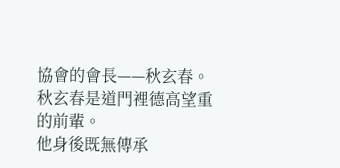協會的會長——秋玄春。
秋玄春是道門裡德高望重的前輩。
他身後既無傳承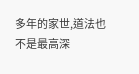多年的家世,道法也不是最高深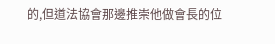的,但道法協會那邊推崇他做會長的位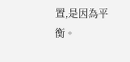置,是因為平衡。